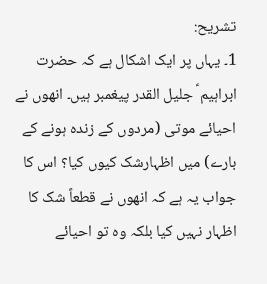تشریح:
1۔ یہاں پر ایک اشکال ہے کہ حضرت ابراہیم ؑ جلیل القدر پیغمبر ہیں۔ انھوں نے احیائے موتی (مردوں کے زندہ ہونے کے بارے) میں اظہارشک کیوں کیا؟ اس کا جواب یہ ہے کہ انھوں نے قطعاً شک کا اظہار نہیں کیا بلکہ وہ تو احیائے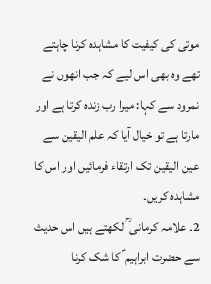موتی کی کیفیت کا مشاہدہ کرنا چاہتے تھے وہ بھی اس لیے کہ جب انھوں نے نمرود سے کہا: میرا رب زندہ کرتا ہے اور مارتا ہے تو خیال آیا کہ علم الیقین سے عین الیقین تک ارتقاء فرمائیں اور اس کا مشاہدہ کریں۔
2۔ علامہ کرمانی ؒ لکھتے ہیں اس حدیث سے حضرت ابراہیم ؑ کا شک کرنا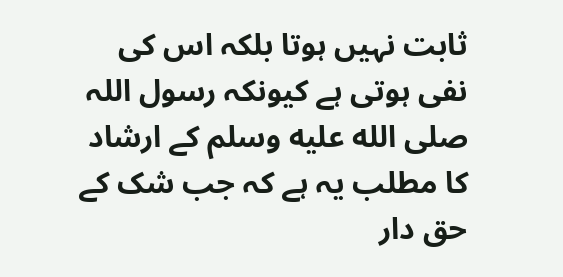ثابت نہیں ہوتا بلکہ اس کی نفی ہوتی ہے کیونکہ رسول اللہ صلى الله عليه وسلم کے ارشاد کا مطلب یہ ہے کہ جب شک کے حق دار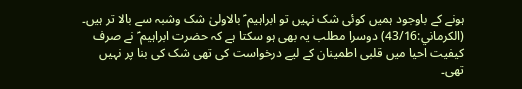ہونے کے باوجود ہمیں کوئی شک نہیں تو ابراہیم ؑ بالاولیٰ شک وشبہ سے بالا تر ہیں۔ (الکرماني:43/16) دوسرا مطلب یہ بھی ہو سکتا ہے کہ حضرت ابراہیم ؑ نے صرف کیفیت احیا میں قلبی اطمینان کے لیے درخواست کی تھی شک کی بنا پر نہیں تھی۔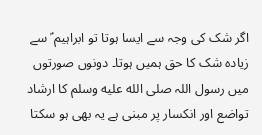اگر شک کی وجہ سے ایسا ہوتا تو ابراہیم ؑ سے زیادہ شک کا حق ہمیں ہوتا۔ دونوں صورتوں میں رسول اللہ صلى الله عليه وسلم کا ارشاد تواضع اور انکسار پر مبنی ہے یہ بھی ہو سکتا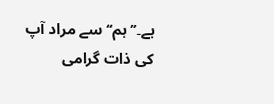ہے۔’’ہم‘‘ سے مراد آپ کی ذات گرامی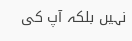نہیں بلکہ آپ کی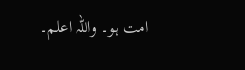امت ہو۔ واللہ اعلم۔